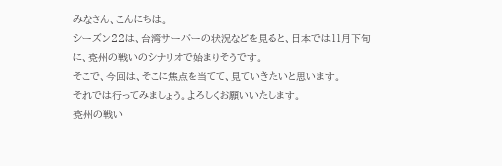みなさん、こんにちは。
シーズン22は、台湾サーバーの状況などを見ると、日本では11月下旬に、兗州の戦いのシナリオで始まりそうです。
そこで、今回は、そこに焦点を当てて、見ていきたいと思います。
それでは行ってみましょう。よろしくお願いいたします。
兗州の戦い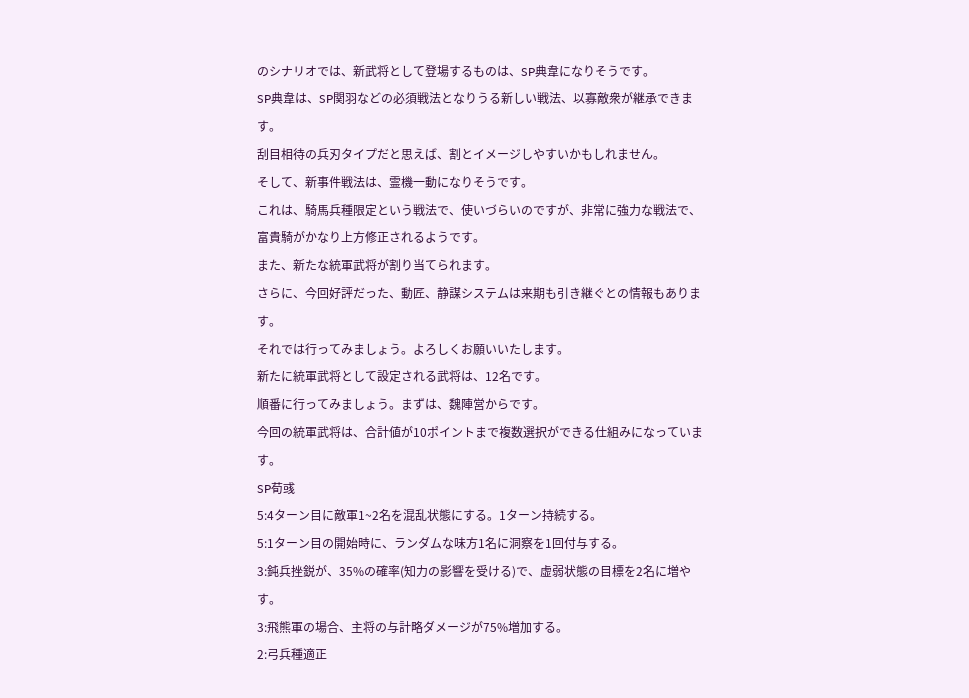のシナリオでは、新武将として登場するものは、SP典韋になりそうです。
SP典韋は、SP関羽などの必須戦法となりうる新しい戦法、以寡敵衆が継承できます。
刮目相待の兵刃タイプだと思えば、割とイメージしやすいかもしれません。
そして、新事件戦法は、霊機一動になりそうです。
これは、騎馬兵種限定という戦法で、使いづらいのですが、非常に強力な戦法で、富貴騎がかなり上方修正されるようです。
また、新たな統軍武将が割り当てられます。
さらに、今回好評だった、動匠、静謀システムは来期も引き継ぐとの情報もあります。
それでは行ってみましょう。よろしくお願いいたします。
新たに統軍武将として設定される武将は、12名です。
順番に行ってみましょう。まずは、魏陣営からです。
今回の統軍武将は、合計値が10ポイントまで複数選択ができる仕組みになっています。
SP荀彧
5:4ターン目に敵軍1~2名を混乱状態にする。1ターン持続する。
5:1ターン目の開始時に、ランダムな味方1名に洞察を1回付与する。
3:鈍兵挫鋭が、35%の確率(知力の影響を受ける)で、虚弱状態の目標を2名に増やす。
3:飛熊軍の場合、主将の与計略ダメージが75%増加する。
2:弓兵種適正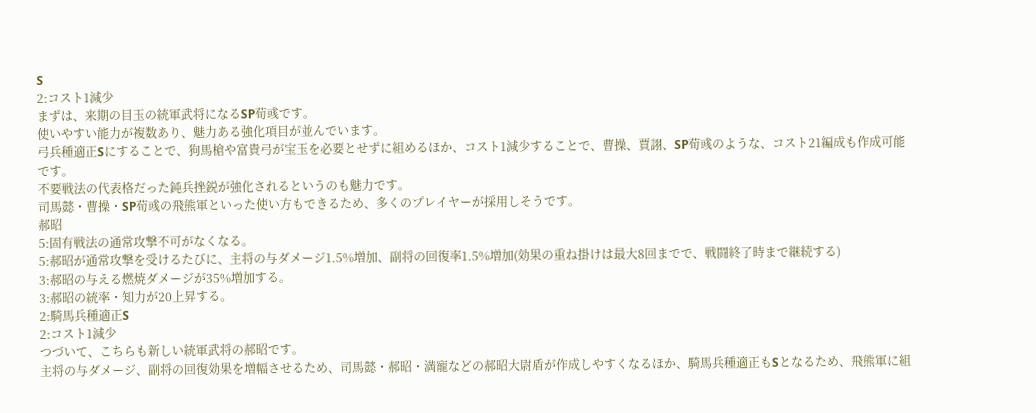S
2:コスト1減少
まずは、来期の目玉の統軍武将になるSP荀彧です。
使いやすい能力が複数あり、魅力ある強化項目が並んでいます。
弓兵種適正Sにすることで、狗馬槍や富貴弓が宝玉を必要とせずに組めるほか、コスト1減少することで、曹操、賈詡、SP荀彧のような、コスト21編成も作成可能です。
不要戦法の代表格だった鈍兵挫鋭が強化されるというのも魅力です。
司馬懿・曹操・SP荀彧の飛熊軍といった使い方もできるため、多くのプレイヤーが採用しそうです。
郝昭
5:固有戦法の通常攻撃不可がなくなる。
5:郝昭が通常攻撃を受けるたびに、主将の与ダメージ1.5%増加、副将の回復率1.5%増加(効果の重ね掛けは最大8回までで、戦闘終了時まで継続する)
3:郝昭の与える燃焼ダメージが35%増加する。
3:郝昭の統率・知力が20上昇する。
2:騎馬兵種適正S
2:コスト1減少
つづいて、こちらも新しい統軍武将の郝昭です。
主将の与ダメージ、副将の回復効果を増幅させるため、司馬懿・郝昭・満寵などの郝昭大尉盾が作成しやすくなるほか、騎馬兵種適正もSとなるため、飛熊軍に組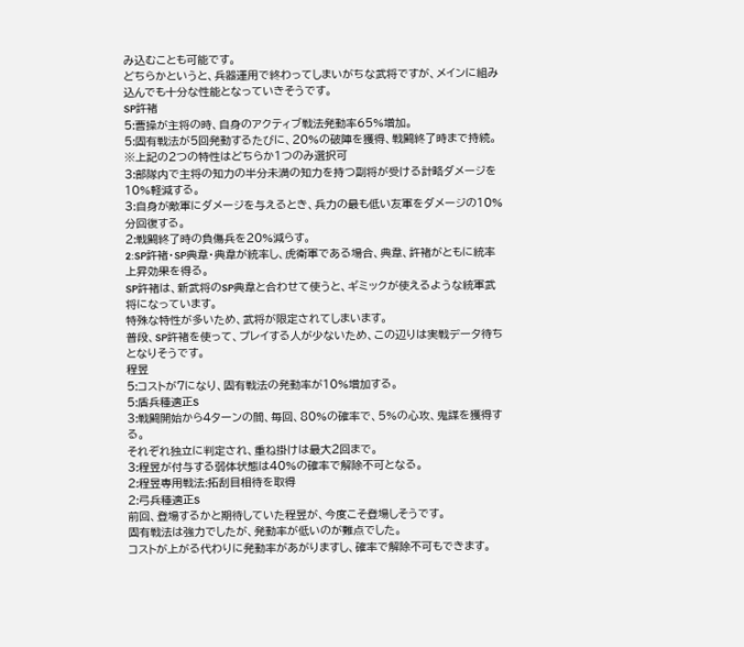み込むことも可能です。
どちらかというと、兵器運用で終わってしまいがちな武将ですが、メインに組み込んでも十分な性能となっていきそうです。
SP許褚
5:曹操が主将の時、自身のアクティブ戦法発動率65%増加。
5:固有戦法が5回発動するたびに、20%の破陣を獲得、戦闘終了時まで持続。
※上記の2つの特性はどちらか1つのみ選択可
3:部隊内で主将の知力の半分未満の知力を持つ副将が受ける計略ダメージを10%軽減する。
3:自身が敵軍にダメージを与えるとき、兵力の最も低い友軍をダメージの10%分回復する。
2:戦闘終了時の負傷兵を20%減らす。
2:SP許褚・SP典韋・典韋が統率し、虎衛軍である場合、典韋、許褚がともに統率上昇効果を得る。
SP許褚は、新武将のSP典韋と合わせて使うと、ギミックが使えるような統軍武将になっています。
特殊な特性が多いため、武将が限定されてしまいます。
普段、SP許褚を使って、プレイする人が少ないため、この辺りは実戦データ待ちとなりそうです。
程昱
5:コストが7になり、固有戦法の発動率が10%増加する。
5:盾兵種適正S
3:戦闘開始から4ターンの間、毎回、80%の確率で、5%の心攻、鬼謀を獲得する。
それぞれ独立に判定され、重ね掛けは最大2回まで。
3:程昱が付与する弱体状態は40%の確率で解除不可となる。
2:程昱専用戦法:拓刮目相待を取得
2:弓兵種適正S
前回、登場するかと期待していた程昱が、今度こそ登場しそうです。
固有戦法は強力でしたが、発動率が低いのが難点でした。
コストが上がる代わりに発動率があがりますし、確率で解除不可もできます。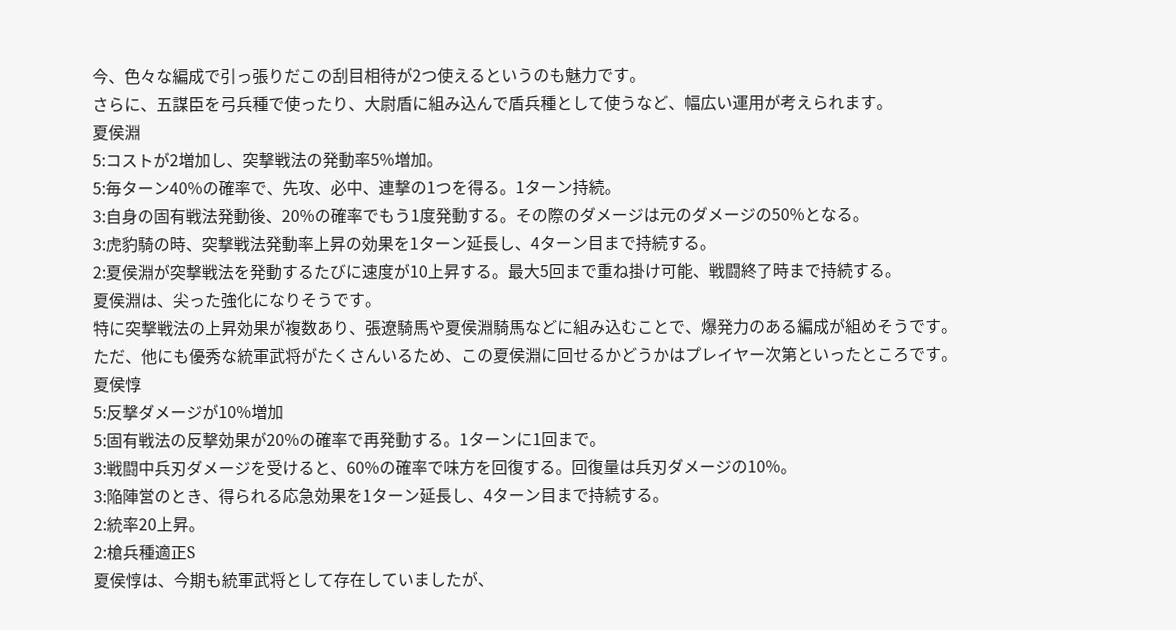今、色々な編成で引っ張りだこの刮目相待が2つ使えるというのも魅力です。
さらに、五謀臣を弓兵種で使ったり、大尉盾に組み込んで盾兵種として使うなど、幅広い運用が考えられます。
夏侯淵
5:コストが2増加し、突撃戦法の発動率5%増加。
5:毎ターン40%の確率で、先攻、必中、連撃の1つを得る。1ターン持続。
3:自身の固有戦法発動後、20%の確率でもう1度発動する。その際のダメージは元のダメージの50%となる。
3:虎豹騎の時、突撃戦法発動率上昇の効果を1ターン延長し、4ターン目まで持続する。
2:夏侯淵が突撃戦法を発動するたびに速度が10上昇する。最大5回まで重ね掛け可能、戦闘終了時まで持続する。
夏侯淵は、尖った強化になりそうです。
特に突撃戦法の上昇効果が複数あり、張遼騎馬や夏侯淵騎馬などに組み込むことで、爆発力のある編成が組めそうです。
ただ、他にも優秀な統軍武将がたくさんいるため、この夏侯淵に回せるかどうかはプレイヤー次第といったところです。
夏侯惇
5:反撃ダメージが10%増加
5:固有戦法の反撃効果が20%の確率で再発動する。1ターンに1回まで。
3:戦闘中兵刃ダメージを受けると、60%の確率で味方を回復する。回復量は兵刃ダメージの10%。
3:陥陣営のとき、得られる応急効果を1ターン延長し、4ターン目まで持続する。
2:統率20上昇。
2:槍兵種適正S
夏侯惇は、今期も統軍武将として存在していましたが、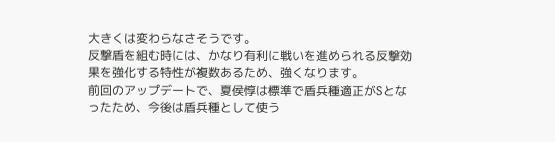大きくは変わらなさそうです。
反撃盾を組む時には、かなり有利に戦いを進められる反撃効果を強化する特性が複数あるため、強くなります。
前回のアップデートで、夏侯惇は標準で盾兵種適正がSとなったため、今後は盾兵種として使う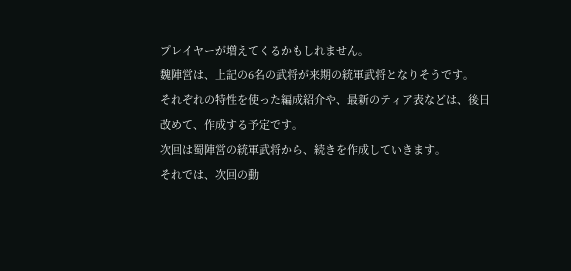プレイヤーが増えてくるかもしれません。
魏陣営は、上記の6名の武将が来期の統軍武将となりそうです。
それぞれの特性を使った編成紹介や、最新のティア表などは、後日改めて、作成する予定です。
次回は蜀陣営の統軍武将から、続きを作成していきます。
それでは、次回の動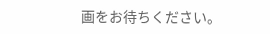画をお待ちください。